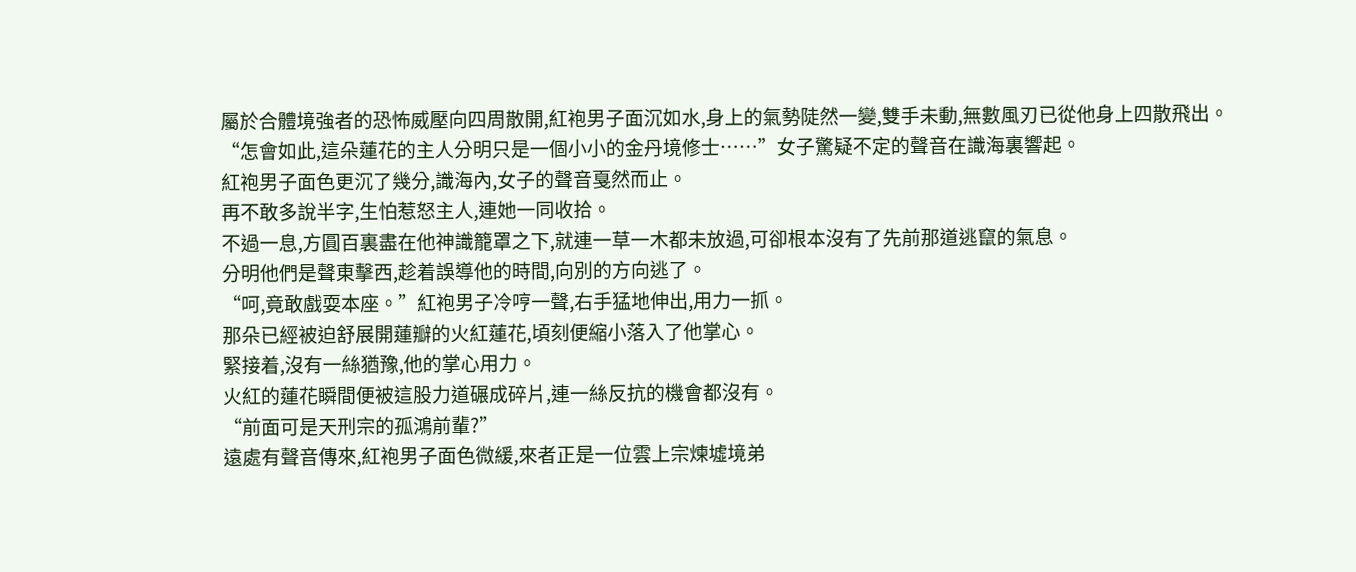屬於合體境強者的恐怖威壓向四周散開,紅袍男子面沉如水,身上的氣勢陡然一變,雙手未動,無數風刃已從他身上四散飛出。
“怎會如此,這朵蓮花的主人分明只是一個小小的金丹境修士……”女子驚疑不定的聲音在識海裏響起。
紅袍男子面色更沉了幾分,識海內,女子的聲音戛然而止。
再不敢多說半字,生怕惹怒主人,連她一同收拾。
不過一息,方圓百裏盡在他神識籠罩之下,就連一草一木都未放過,可卻根本沒有了先前那道逃竄的氣息。
分明他們是聲東擊西,趁着誤導他的時間,向別的方向逃了。
“呵,竟敢戲耍本座。”紅袍男子冷哼一聲,右手猛地伸出,用力一抓。
那朵已經被迫舒展開蓮瓣的火紅蓮花,頃刻便縮小落入了他掌心。
緊接着,沒有一絲猶豫,他的掌心用力。
火紅的蓮花瞬間便被這股力道碾成碎片,連一絲反抗的機會都沒有。
“前面可是天刑宗的孤鴻前輩?”
遠處有聲音傳來,紅袍男子面色微緩,來者正是一位雲上宗煉墟境弟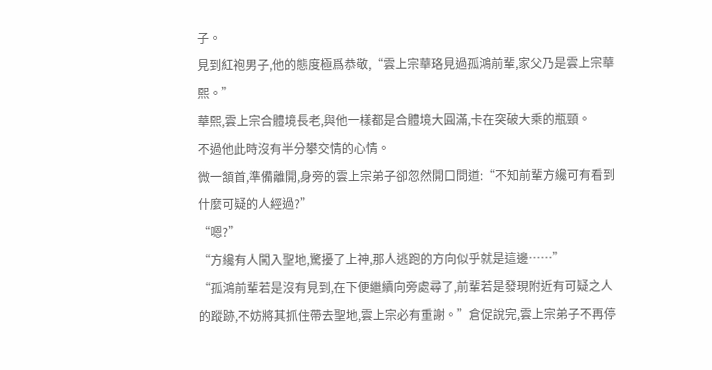子。
見到紅袍男子,他的態度極爲恭敬,“雲上宗華珞見過孤鴻前輩,家父乃是雲上宗華熙。”
華熙,雲上宗合體境長老,與他一樣都是合體境大圓滿,卡在突破大乘的瓶頸。
不過他此時沒有半分攀交情的心情。
微一頷首,準備離開,身旁的雲上宗弟子卻忽然開口問道:“不知前輩方纔可有看到什麼可疑的人經過?”
“嗯?”
“方纔有人闖入聖地,驚擾了上神,那人逃跑的方向似乎就是這邊……”
“孤鴻前輩若是沒有見到,在下便繼續向旁處尋了,前輩若是發現附近有可疑之人的蹤跡,不妨將其抓住帶去聖地,雲上宗必有重謝。”倉促說完,雲上宗弟子不再停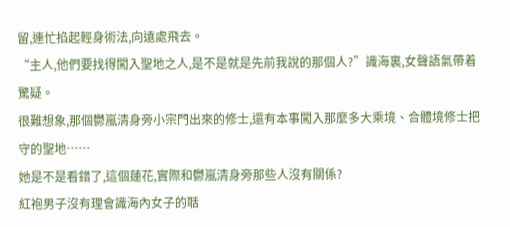留,連忙掐起輕身術法,向遠處飛去。
“主人,他們要找得闖入聖地之人,是不是就是先前我說的那個人?”識海裏,女聲語氣帶着驚疑。
很難想象,那個鬱嵐清身旁小宗門出來的修士,還有本事闖入那麼多大乘境、合體境修士把守的聖地……
她是不是看錯了,這個蓮花,實際和鬱嵐清身旁那些人沒有關係?
紅袍男子沒有理會識海內女子的聒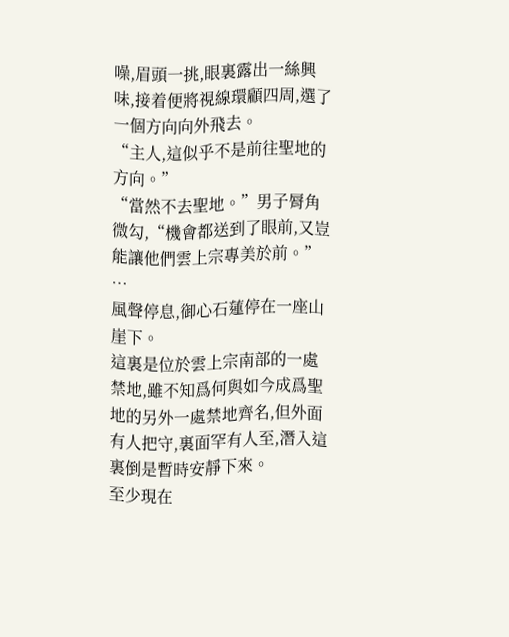噪,眉頭一挑,眼裏露出一絲興味,接着便將視線環顧四周,選了一個方向向外飛去。
“主人,這似乎不是前往聖地的方向。”
“當然不去聖地。”男子脣角微勾,“機會都送到了眼前,又豈能讓他們雲上宗專美於前。”
…
風聲停息,御心石蓮停在一座山崖下。
這裏是位於雲上宗南部的一處禁地,雖不知爲何與如今成爲聖地的另外一處禁地齊名,但外面有人把守,裏面罕有人至,潛入這裏倒是暫時安靜下來。
至少現在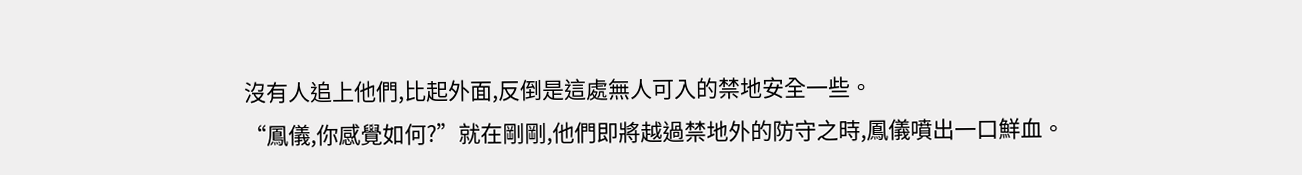沒有人追上他們,比起外面,反倒是這處無人可入的禁地安全一些。
“鳳儀,你感覺如何?”就在剛剛,他們即將越過禁地外的防守之時,鳳儀噴出一口鮮血。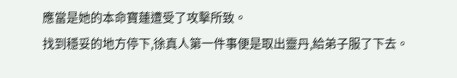應當是她的本命寶蓮遭受了攻擊所致。
找到穩妥的地方停下,徐真人第一件事便是取出靈丹,給弟子服了下去。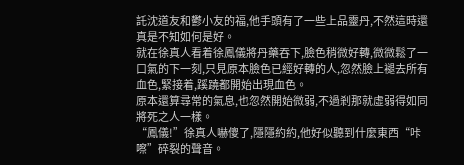託沈道友和鬱小友的福,他手頭有了一些上品靈丹,不然這時還真是不知如何是好。
就在徐真人看着徐鳳儀將丹藥吞下,臉色稍微好轉,微微鬆了一口氣的下一刻,只見原本臉色已經好轉的人,忽然臉上褪去所有血色,緊接着,蹊蹺都開始出現血色。
原本還算尋常的氣息,也忽然開始微弱,不過剎那就虛弱得如同將死之人一樣。
“鳳儀!”徐真人嚇傻了,隱隱約約,他好似聽到什麼東西“咔嚓”碎裂的聲音。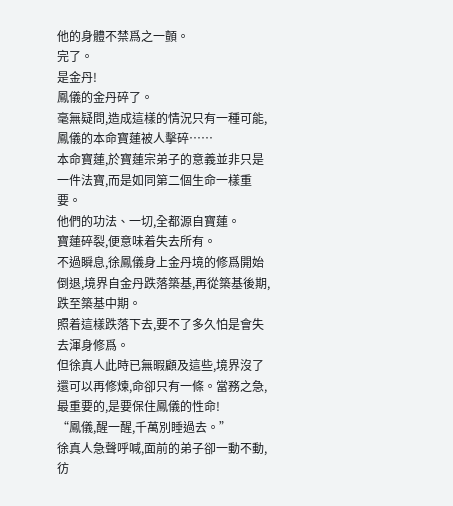他的身體不禁爲之一顫。
完了。
是金丹!
鳳儀的金丹碎了。
毫無疑問,造成這樣的情況只有一種可能,鳳儀的本命寶蓮被人擊碎……
本命寶蓮,於寶蓮宗弟子的意義並非只是一件法寶,而是如同第二個生命一樣重要。
他們的功法、一切,全都源自寶蓮。
寶蓮碎裂,便意味着失去所有。
不過瞬息,徐鳳儀身上金丹境的修爲開始倒退,境界自金丹跌落築基,再從築基後期,跌至築基中期。
照着這樣跌落下去,要不了多久怕是會失去渾身修爲。
但徐真人此時已無暇顧及這些,境界沒了還可以再修煉,命卻只有一條。當務之急,最重要的,是要保住鳳儀的性命!
“鳳儀,醒一醒,千萬別睡過去。”
徐真人急聲呼喊,面前的弟子卻一動不動,彷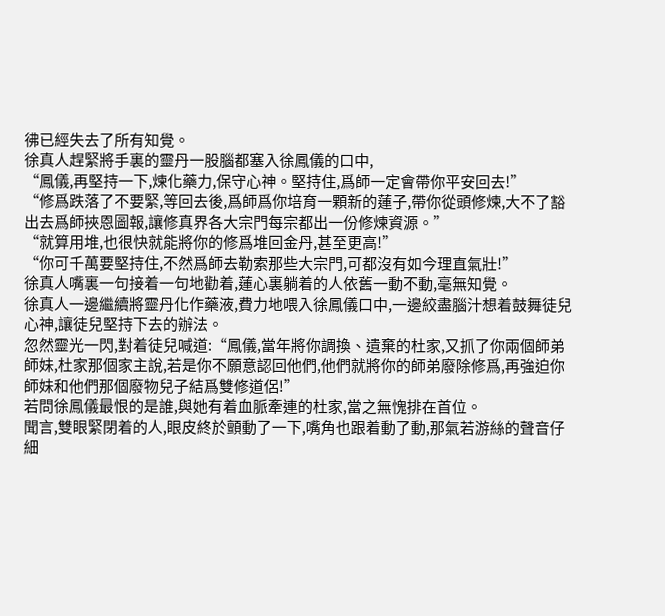彿已經失去了所有知覺。
徐真人趕緊將手裏的靈丹一股腦都塞入徐鳳儀的口中,
“鳳儀,再堅持一下,煉化藥力,保守心神。堅持住,爲師一定會帶你平安回去!”
“修爲跌落了不要緊,等回去後,爲師爲你培育一顆新的蓮子,帶你從頭修煉,大不了豁出去爲師挾恩圖報,讓修真界各大宗門每宗都出一份修煉資源。”
“就算用堆,也很快就能將你的修爲堆回金丹,甚至更高!”
“你可千萬要堅持住,不然爲師去勒索那些大宗門,可都沒有如今理直氣壯!”
徐真人嘴裏一句接着一句地勸着,蓮心裏躺着的人依舊一動不動,毫無知覺。
徐真人一邊繼續將靈丹化作藥液,費力地喂入徐鳳儀口中,一邊絞盡腦汁想着鼓舞徒兒心神,讓徒兒堅持下去的辦法。
忽然靈光一閃,對着徒兒喊道:“鳳儀,當年將你調換、遺棄的杜家,又抓了你兩個師弟師妹,杜家那個家主說,若是你不願意認回他們,他們就將你的師弟廢除修爲,再強迫你師妹和他們那個廢物兒子結爲雙修道侶!”
若問徐鳳儀最恨的是誰,與她有着血脈牽連的杜家,當之無愧排在首位。
聞言,雙眼緊閉着的人,眼皮終於顫動了一下,嘴角也跟着動了動,那氣若游絲的聲音仔細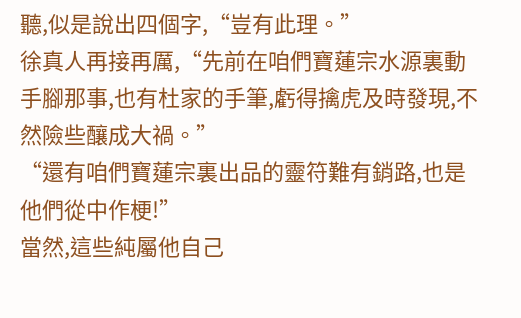聽,似是說出四個字,“豈有此理。”
徐真人再接再厲,“先前在咱們寶蓮宗水源裏動手腳那事,也有杜家的手筆,虧得擒虎及時發現,不然險些釀成大禍。”
“還有咱們寶蓮宗裏出品的靈符難有銷路,也是他們從中作梗!”
當然,這些純屬他自己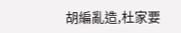胡編亂造,杜家要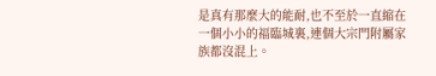是真有那麼大的能耐,也不至於一直縮在一個小小的福臨城裏,連個大宗門附屬家族都沒混上。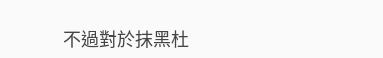不過對於抹黑杜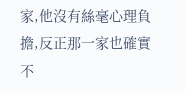家,他沒有絲毫心理負擔,反正那一家也確實不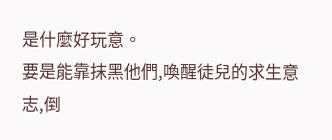是什麼好玩意。
要是能靠抹黑他們,喚醒徒兒的求生意志,倒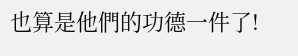也算是他們的功德一件了!